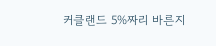커클랜드 5%짜리 바른지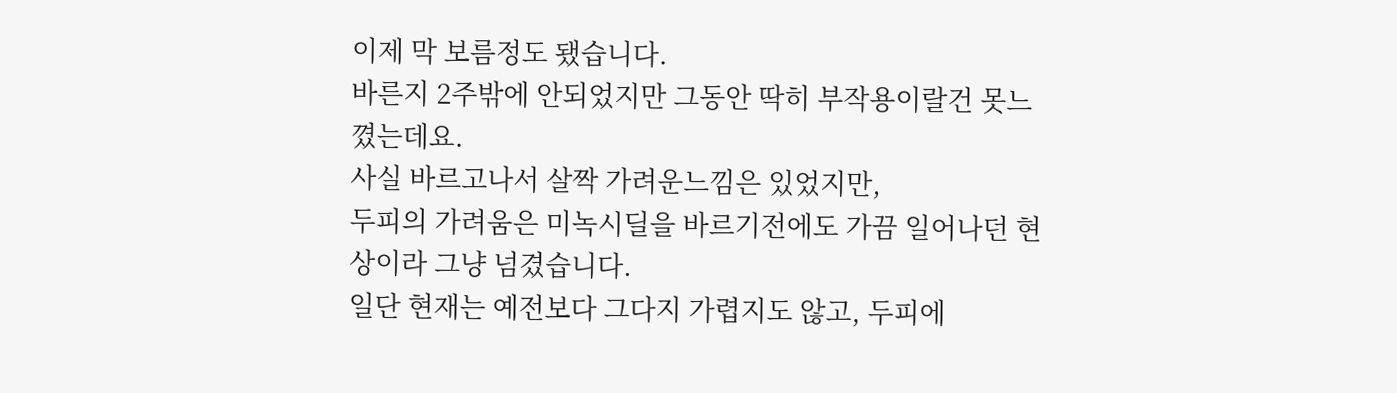이제 막 보름정도 됐습니다.
바른지 2주밖에 안되었지만 그동안 딱히 부작용이랄건 못느꼈는데요.
사실 바르고나서 살짝 가려운느낌은 있었지만,
두피의 가려움은 미녹시딜을 바르기전에도 가끔 일어나던 현상이라 그냥 넘겼습니다.
일단 현재는 예전보다 그다지 가렵지도 않고, 두피에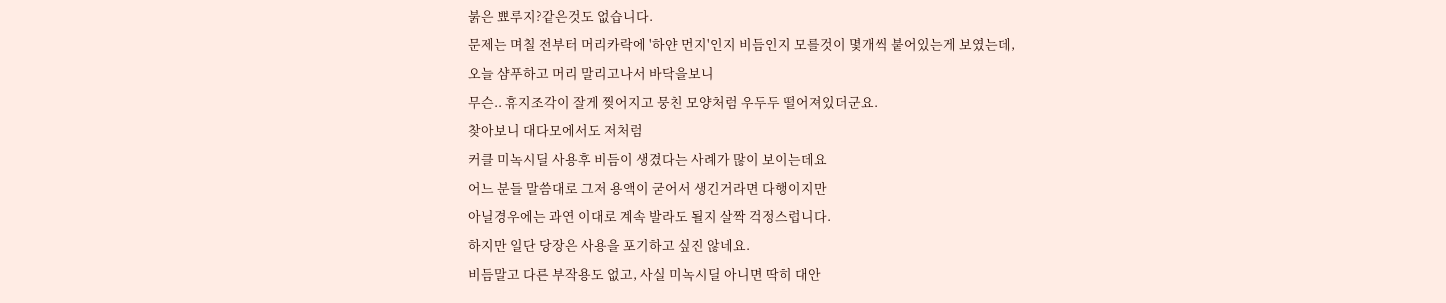붉은 뾰루지?같은것도 없습니다.
문제는 며칠 전부터 머리카락에 '하얀 먼지'인지 비듬인지 모를것이 몇개씩 붙어있는게 보였는데,
오늘 샴푸하고 머리 말리고나서 바닥을보니
무슨.. 휴지조각이 잘게 찢어지고 뭉친 모양처럼 우두두 떨어져있더군요.
찾아보니 대다모에서도 저처럼
커클 미녹시딜 사용후 비듬이 생겼다는 사례가 많이 보이는데요
어느 분들 말씀대로 그저 용액이 굳어서 생긴거라면 다행이지만
아닐경우에는 과연 이대로 계속 발라도 될지 살짝 걱정스럽니다.
하지만 일단 당장은 사용을 포기하고 싶진 않네요.
비듬말고 다른 부작용도 없고, 사실 미녹시딜 아니면 딱히 대안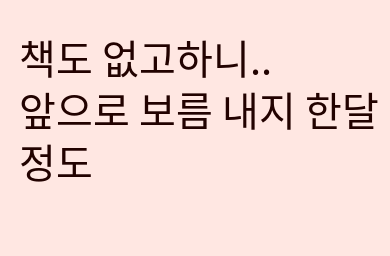책도 없고하니..
앞으로 보름 내지 한달 정도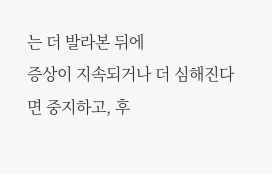는 더 발라본 뒤에
증상이 지속되거나 더 심해진다면 중지하고, 후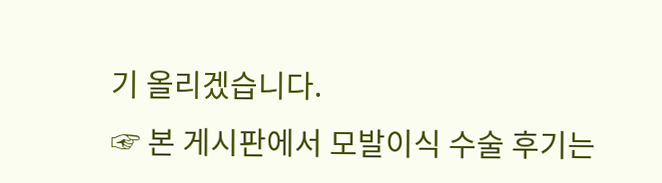기 올리겠습니다.
☞ 본 게시판에서 모발이식 수술 후기는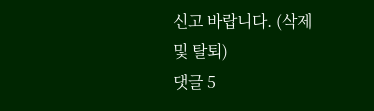신고 바랍니다. (삭제 및 탈퇴)
댓글 5